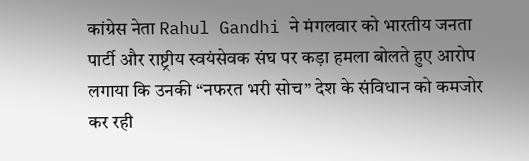कांग्रेस नेता Rahul Gandhi ने मंगलवार को भारतीय जनता पार्टी और राष्ट्रीय स्वयंसेवक संघ पर कड़ा हमला बोलते हुए आरोप लगाया कि उनकी “नफरत भरी सोच” देश के संविधान को कमजोर कर रही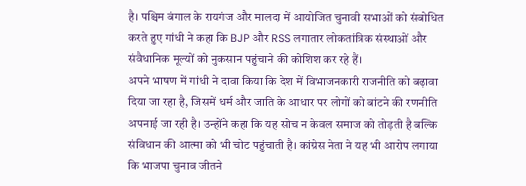है। पश्चिम बंगाल के रायगंज और मालदा में आयोजित चुनावी सभाओं को संबोधित करते हुए गांधी ने कहा कि BJP और RSS लगातार लोकतांत्रिक संस्थाओं और संवैधानिक मूल्यों को नुकसान पहुंचाने की कोशिश कर रहे हैं।
अपने भाषण में गांधी ने दावा किया कि देश में विभाजनकारी राजनीति को बढ़ावा दिया जा रहा है, जिसमें धर्म और जाति के आधार पर लोगों को बांटने की रणनीति अपनाई जा रही है। उन्होंने कहा कि यह सोच न केवल समाज को तोड़ती है बल्कि संविधान की आत्मा को भी चोट पहुंचाती है। कांग्रेस नेता ने यह भी आरोप लगाया कि भाजपा चुनाव जीतने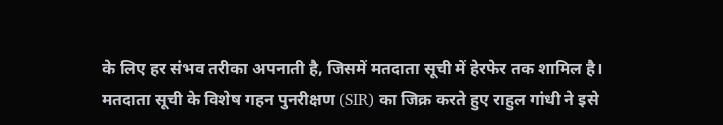के लिए हर संभव तरीका अपनाती है, जिसमें मतदाता सूची में हेरफेर तक शामिल है।
मतदाता सूची के विशेष गहन पुनरीक्षण (SIR) का जिक्र करते हुए राहुल गांधी ने इसे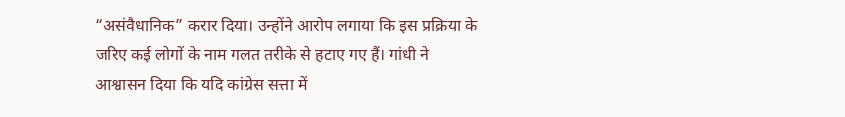“असंवैधानिक” करार दिया। उन्होंने आरोप लगाया कि इस प्रक्रिया के जरिए कई लोगों के नाम गलत तरीके से हटाए गए हैं। गांधी ने आश्वासन दिया कि यदि कांग्रेस सत्ता में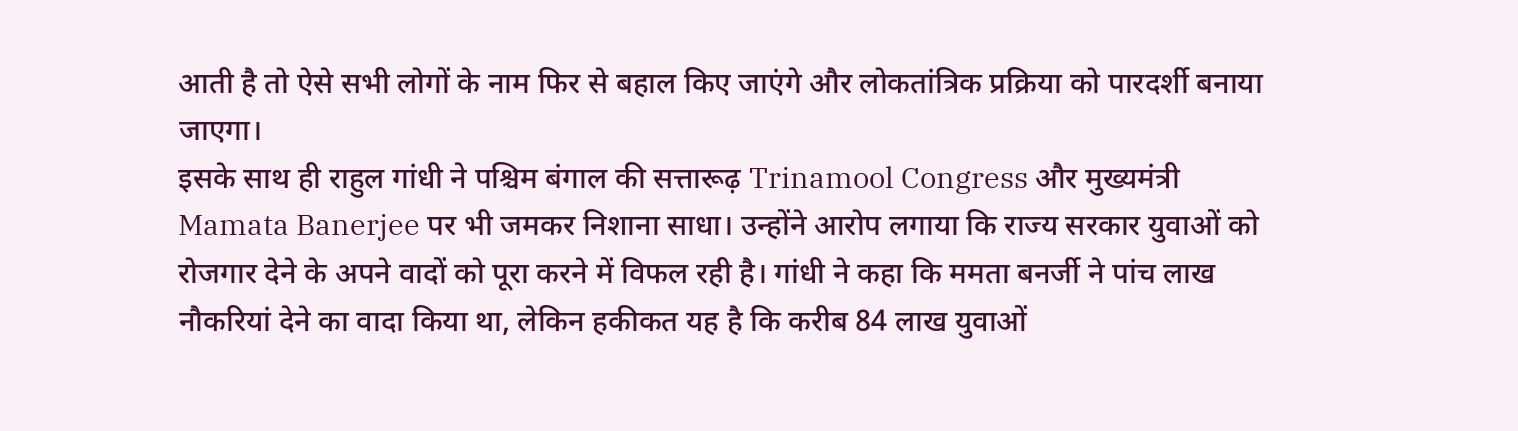आती है तो ऐसे सभी लोगों के नाम फिर से बहाल किए जाएंगे और लोकतांत्रिक प्रक्रिया को पारदर्शी बनाया जाएगा।
इसके साथ ही राहुल गांधी ने पश्चिम बंगाल की सत्तारूढ़ Trinamool Congress और मुख्यमंत्री Mamata Banerjee पर भी जमकर निशाना साधा। उन्होंने आरोप लगाया कि राज्य सरकार युवाओं को रोजगार देने के अपने वादों को पूरा करने में विफल रही है। गांधी ने कहा कि ममता बनर्जी ने पांच लाख नौकरियां देने का वादा किया था, लेकिन हकीकत यह है कि करीब 84 लाख युवाओं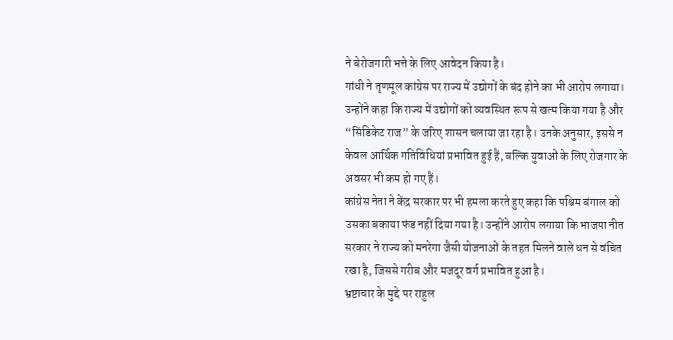ने बेरोजगारी भत्ते के लिए आवेदन किया है।
गांधी ने तृणमूल कांग्रेस पर राज्य में उद्योगों के बंद होने का भी आरोप लगाया। उन्होंने कहा कि राज्य में उद्योगों को व्यवस्थित रूप से खत्म किया गया है और “सिंडिकेट राज” के जरिए शासन चलाया जा रहा है। उनके अनुसार, इससे न केवल आर्थिक गतिविधियां प्रभावित हुई हैं, बल्कि युवाओं के लिए रोजगार के अवसर भी कम हो गए हैं।
कांग्रेस नेता ने केंद्र सरकार पर भी हमला करते हुए कहा कि पश्चिम बंगाल को उसका बकाया फंड नहीं दिया गया है। उन्होंने आरोप लगाया कि भाजपा नीत सरकार ने राज्य को मनरेगा जैसी योजनाओं के तहत मिलने वाले धन से वंचित रखा है, जिससे गरीब और मजदूर वर्ग प्रभावित हुआ है।
भ्रष्टाचार के मुद्दे पर राहुल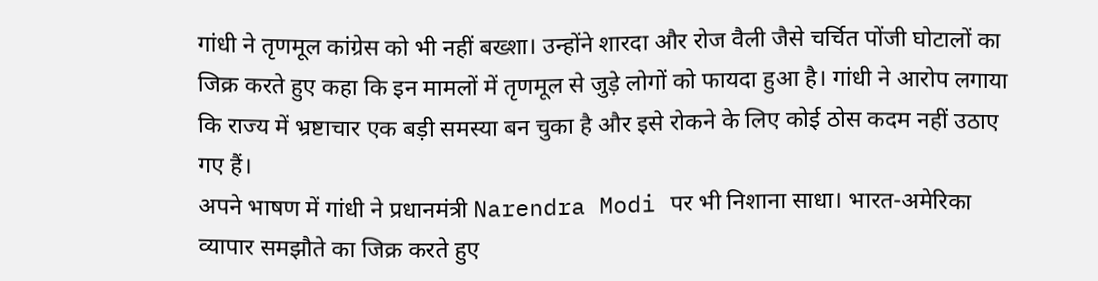गांधी ने तृणमूल कांग्रेस को भी नहीं बख्शा। उन्होंने शारदा और रोज वैली जैसे चर्चित पोंजी घोटालों का जिक्र करते हुए कहा कि इन मामलों में तृणमूल से जुड़े लोगों को फायदा हुआ है। गांधी ने आरोप लगाया कि राज्य में भ्रष्टाचार एक बड़ी समस्या बन चुका है और इसे रोकने के लिए कोई ठोस कदम नहीं उठाए गए हैं।
अपने भाषण में गांधी ने प्रधानमंत्री Narendra Modi पर भी निशाना साधा। भारत-अमेरिका व्यापार समझौते का जिक्र करते हुए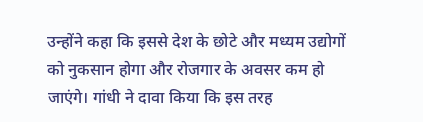उन्होंने कहा कि इससे देश के छोटे और मध्यम उद्योगों को नुकसान होगा और रोजगार के अवसर कम हो जाएंगे। गांधी ने दावा किया कि इस तरह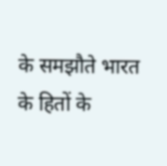के समझौते भारत के हितों के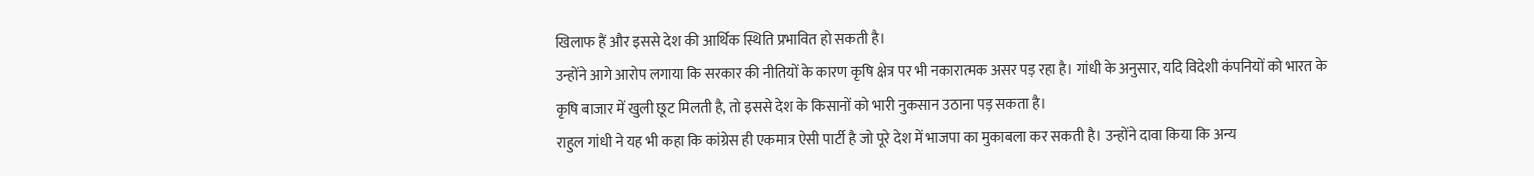खिलाफ हैं और इससे देश की आर्थिक स्थिति प्रभावित हो सकती है।
उन्होंने आगे आरोप लगाया कि सरकार की नीतियों के कारण कृषि क्षेत्र पर भी नकारात्मक असर पड़ रहा है। गांधी के अनुसार, यदि विदेशी कंपनियों को भारत के कृषि बाजार में खुली छूट मिलती है, तो इससे देश के किसानों को भारी नुकसान उठाना पड़ सकता है।
राहुल गांधी ने यह भी कहा कि कांग्रेस ही एकमात्र ऐसी पार्टी है जो पूरे देश में भाजपा का मुकाबला कर सकती है। उन्होंने दावा किया कि अन्य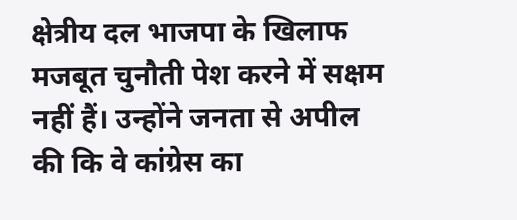क्षेत्रीय दल भाजपा के खिलाफ मजबूत चुनौती पेश करने में सक्षम नहीं हैं। उन्होंने जनता से अपील की कि वे कांग्रेस का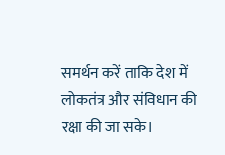समर्थन करें ताकि देश में लोकतंत्र और संविधान की रक्षा की जा सके।